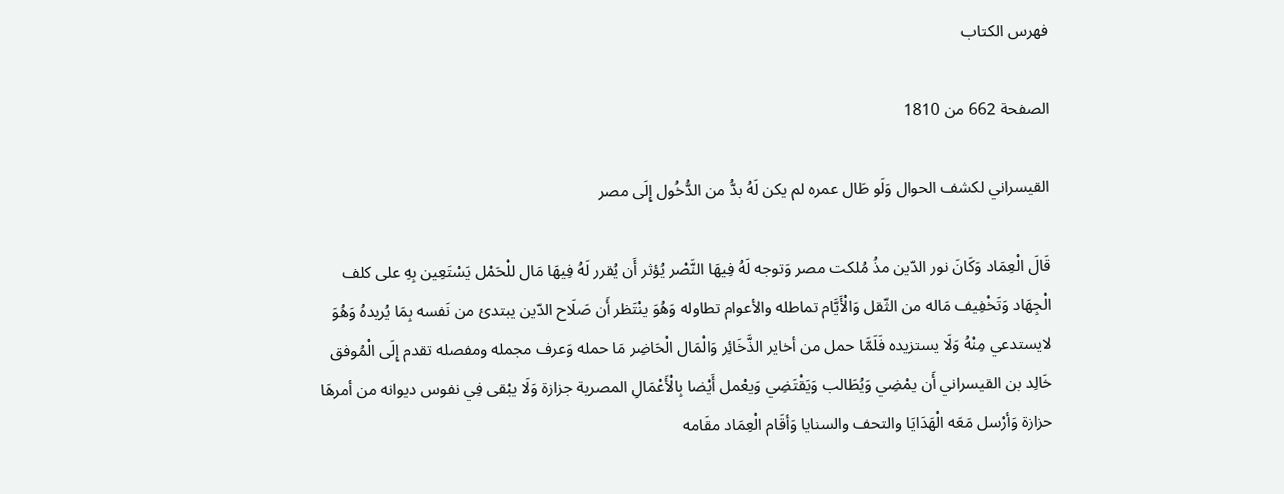فهرس الكتاب

الصفحة 662 من 1810

القيسراني لكشف الحوال وَلَو طَال عمره لم يكن لَهُ بدُّ من الدُّخُول إِلَى مصر

قَالَ الْعِمَاد وَكَانَ نور الدّين مذُ مُلكت مصر وَتوجه لَهُ فِيهَا النَّصْر يُؤثر أَن يُقرر لَهُ فِيهَا مَال للْحَمْل يَسْتَعِين بِهِ على كلف الْجِهَاد وَتَخْفِيف مَاله من الثّقل وَالْأَيَّام تماطله والأعوام تطاوله وَهُوَ ينْتَظر أَن صَلَاح الدّين يبتدئ من نَفسه بِمَا يُريدهُ وَهُوَ لايستدعي مِنْهُ وَلَا يستزيده فَلَمَّا حمل من أخاير الذَّخَائِر وَالْمَال الْحَاضِر مَا حمله وَعرف مجمله ومفصله تقدم إِلَى الْمُوفق خَالِد بن القيسراني أَن يمْضِي وَيُطَالب وَيَقْتَضِي وَيعْمل أَيْضا بِالْأَعْمَالِ المصرية جزازة وَلَا يبْقى فِي نفوس ديوانه من أمرهَا حزازة وَأرْسل مَعَه الْهَدَايَا والتحف والسنايا وَأقَام الْعِمَاد مقَامه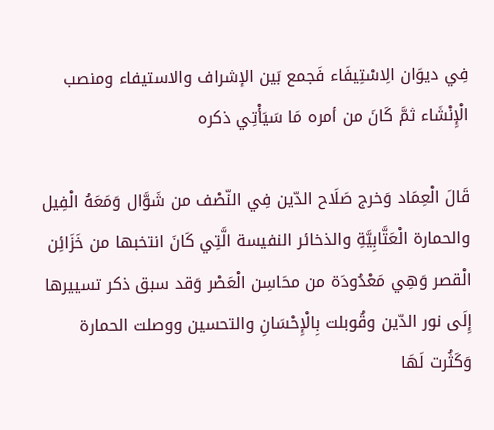فِي ديوَان الِاسْتِيفَاء فَجمع بَين الإشراف والاستيفاء ومنصب الْإِنْشَاء ثمَّ كَانَ من أمره مَا سَيَأْتِي ذكره

قَالَ الْعِمَاد وَخرج صَلَاح الدّين فِي النّصْف من شَوَّال وَمَعَهُ الْفِيل والحمارة الْعَتَّابِيَّةِ والذخائر النفيسة الَّتِي كَانَ انتخبها من خَزَائِن الْقصر وَهِي مَعْدُودَة من محَاسِن الْعَصْر وَقد سبق ذكر تسييرها إِلَى نور الدّين وقُوبلت بِالْإِحْسَانِ والتحسين ووصلت الحمارة وَكَثُرت لَهَا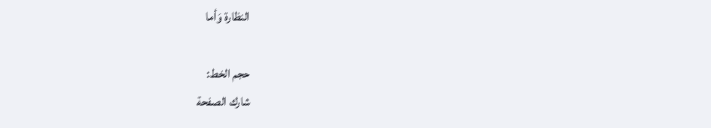النظارة وَأما

حجم الخط:
شارك الصفحة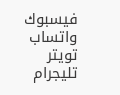فيسبوك واتساب تويتر تليجرام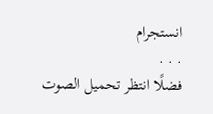انستجرام
. . .
فضلًا انتظر تحميل الصوت